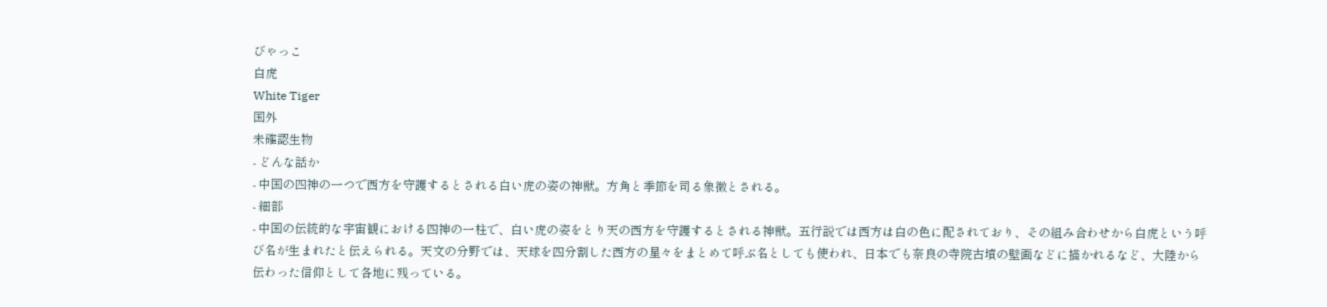びゃっこ
白虎
White Tiger
国外
未確認生物
- どんな話か
- 中国の四神の一つで西方を守護するとされる白い虎の姿の神獣。方角と季節を司る象徴とされる。
- 細部
- 中国の伝統的な宇宙観における四神の一柱で、白い虎の姿をとり天の西方を守護するとされる神獣。五行説では西方は白の色に配されており、その組み合わせから白虎という呼び名が生まれたと伝えられる。天文の分野では、天球を四分割した西方の星々をまとめて呼ぶ名としても使われ、日本でも奈良の寺院古墳の壁画などに描かれるなど、大陸から伝わった信仰として各地に残っている。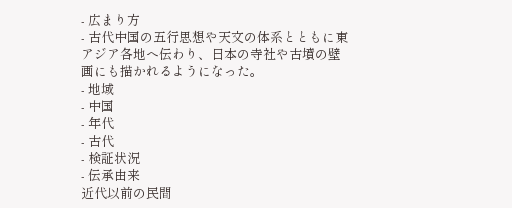- 広まり方
- 古代中国の五行思想や天文の体系とともに東アジア各地へ伝わり、日本の寺社や古墳の壁画にも描かれるようになった。
- 地域
- 中国
- 年代
- 古代
- 検証状況
- 伝承由来
近代以前の民間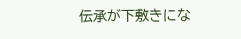伝承が下敷きにな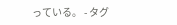っている。 - タグ